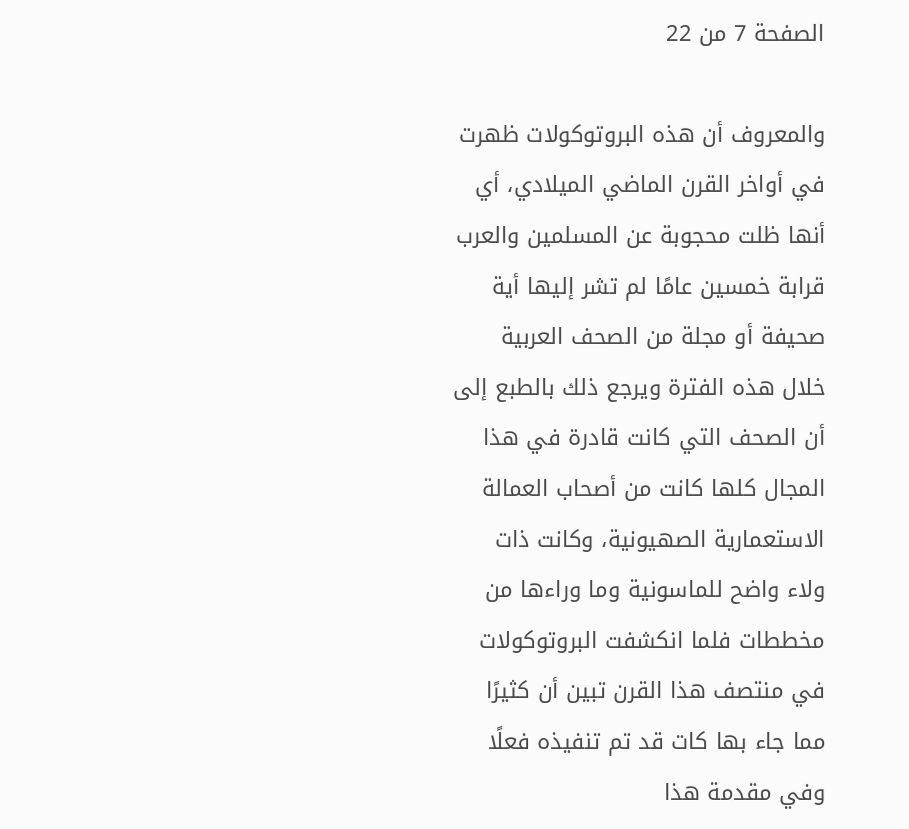الصفحة 7 من 22

والمعروف أن هذه البروتوكولات ظهرت في أواخر القرن الماضي الميلادي، أي أنها ظلت محجوبة عن المسلمين والعرب قرابة خمسين عامًا لم تشر إليها أية صحيفة أو مجلة من الصحف العربية خلال هذه الفترة ويرجع ذلك بالطبع إلى أن الصحف التي كانت قادرة في هذا المجال كلها كانت من أصحاب العمالة الاستعمارية الصهيونية، وكانت ذات ولاء واضح للماسونية وما وراءها من مخططات فلما انكشفت البروتوكولات في منتصف هذا القرن تبين أن كثيرًا مما جاء بها كات قد تم تنفيذه فعلًا وفي مقدمة هذا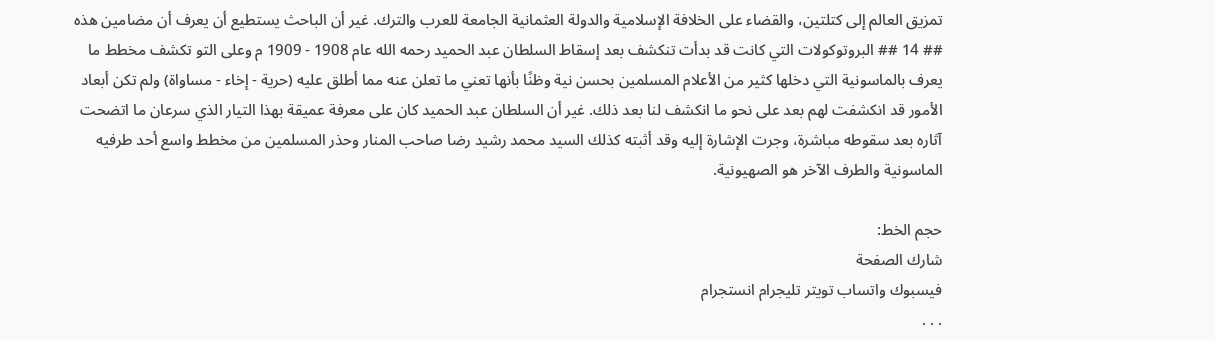تمزيق العالم إلى كتلتين، والقضاء على الخلافة الإسلامية والدولة العثمانية الجامعة للعرب والترك. غير أن الباحث يستطيع أن يعرف أن مضامين هذه ## 14 ## البروتوكولات التي كانت قد بدأت تنكشف بعد إسقاط السلطان عبد الحميد رحمه الله عام 1908 - 1909 م وعلى التو تكشف مخطط ما يعرف بالماسونية التي دخلها كثير من الأعلام المسلمين بحسن نية وظنًا بأنها تعني ما تعلن عنه مما أطلق عليه (حرية - إخاء - مساواة) ولم تكن أبعاد الأمور قد انكشفت لهم بعد على نحو ما انكشف لنا بعد ذلك. غير أن السلطان عبد الحميد كان على معرفة عميقة بهذا التيار الذي سرعان ما اتضحت آثاره بعد سقوطه مباشرة، وجرت الإشارة إليه وقد أثبته كذلك السيد محمد رشيد رضا صاحب المنار وحذر المسلمين من مخطط واسع أحد طرفيه الماسونية والطرف الآخر هو الصهيونية.

حجم الخط:
شارك الصفحة
فيسبوك واتساب تويتر تليجرام انستجرام
. . .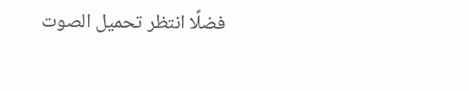فضلًا انتظر تحميل الصوت